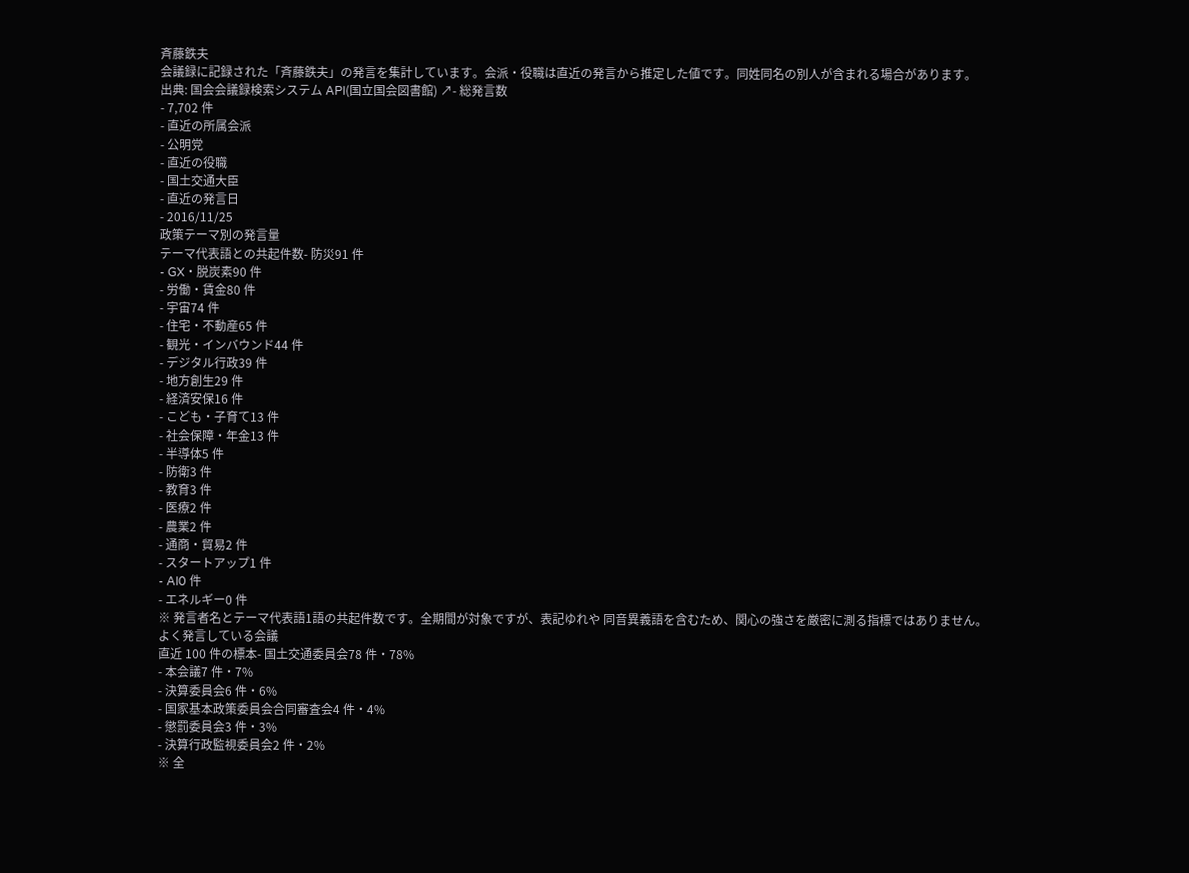斉藤鉄夫
会議録に記録された「斉藤鉄夫」の発言を集計しています。会派・役職は直近の発言から推定した値です。同姓同名の別人が含まれる場合があります。
出典: 国会会議録検索システム API(国立国会図書館) ↗- 総発言数
- 7,702 件
- 直近の所属会派
- 公明党
- 直近の役職
- 国土交通大臣
- 直近の発言日
- 2016/11/25
政策テーマ別の発言量
テーマ代表語との共起件数- 防災91 件
- GX・脱炭素90 件
- 労働・賃金80 件
- 宇宙74 件
- 住宅・不動産65 件
- 観光・インバウンド44 件
- デジタル行政39 件
- 地方創生29 件
- 経済安保16 件
- こども・子育て13 件
- 社会保障・年金13 件
- 半導体5 件
- 防衛3 件
- 教育3 件
- 医療2 件
- 農業2 件
- 通商・貿易2 件
- スタートアップ1 件
- AI0 件
- エネルギー0 件
※ 発言者名とテーマ代表語1語の共起件数です。全期間が対象ですが、表記ゆれや 同音異義語を含むため、関心の強さを厳密に測る指標ではありません。
よく発言している会議
直近 100 件の標本- 国土交通委員会78 件・78%
- 本会議7 件・7%
- 決算委員会6 件・6%
- 国家基本政策委員会合同審査会4 件・4%
- 懲罰委員会3 件・3%
- 決算行政監視委員会2 件・2%
※ 全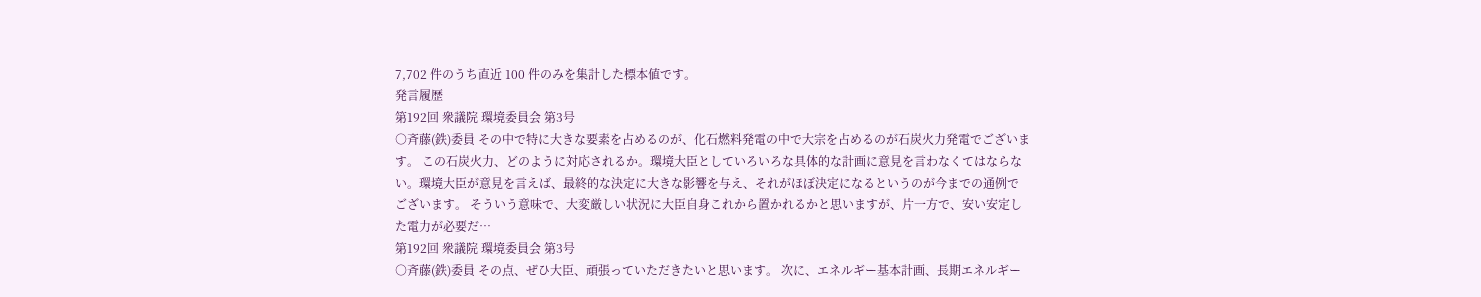7,702 件のうち直近 100 件のみを集計した標本値です。
発言履歴
第192回 衆議院 環境委員会 第3号
○斉藤(鉄)委員 その中で特に大きな要素を占めるのが、化石燃料発電の中で大宗を占めるのが石炭火力発電でございます。 この石炭火力、どのように対応されるか。環境大臣としていろいろな具体的な計画に意見を言わなくてはならない。環境大臣が意見を言えば、最終的な決定に大きな影響を与え、それがほぼ決定になるというのが今までの通例でございます。 そういう意味で、大変厳しい状況に大臣自身これから置かれるかと思いますが、片一方で、安い安定した電力が必要だ…
第192回 衆議院 環境委員会 第3号
○斉藤(鉄)委員 その点、ぜひ大臣、頑張っていただきたいと思います。 次に、エネルギー基本計画、長期エネルギー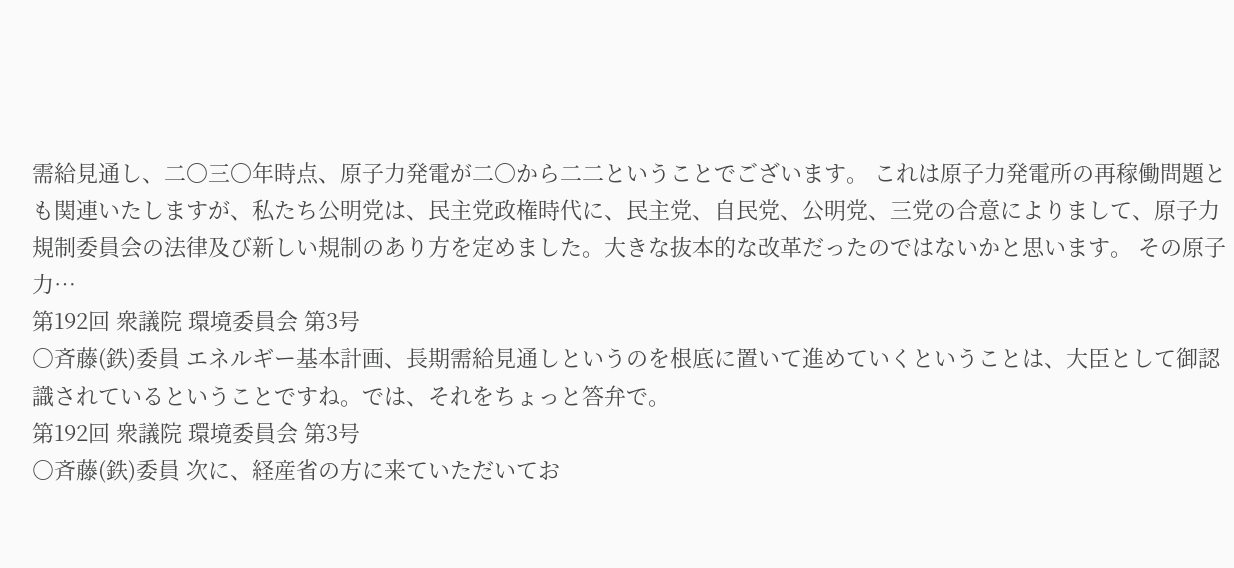需給見通し、二〇三〇年時点、原子力発電が二〇から二二ということでございます。 これは原子力発電所の再稼働問題とも関連いたしますが、私たち公明党は、民主党政権時代に、民主党、自民党、公明党、三党の合意によりまして、原子力規制委員会の法律及び新しい規制のあり方を定めました。大きな抜本的な改革だったのではないかと思います。 その原子力…
第192回 衆議院 環境委員会 第3号
○斉藤(鉄)委員 エネルギー基本計画、長期需給見通しというのを根底に置いて進めていくということは、大臣として御認識されているということですね。では、それをちょっと答弁で。
第192回 衆議院 環境委員会 第3号
○斉藤(鉄)委員 次に、経産省の方に来ていただいてお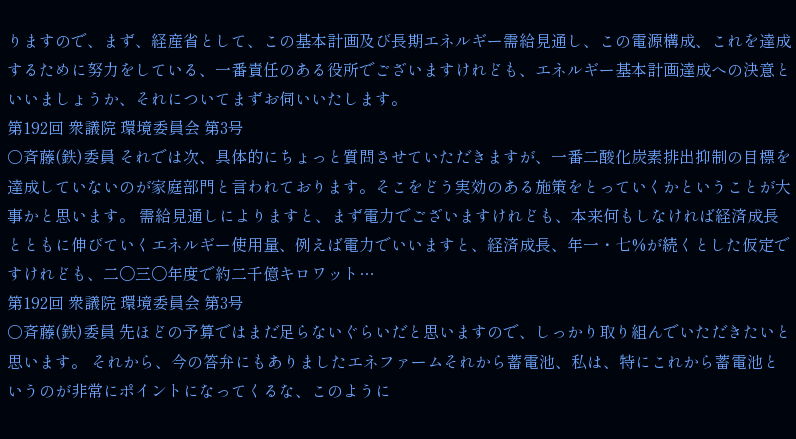りますので、まず、経産省として、この基本計画及び長期エネルギー需給見通し、この電源構成、これを達成するために努力をしている、一番責任のある役所でございますけれども、エネルギー基本計画達成への決意といいましょうか、それについてまずお伺いいたします。
第192回 衆議院 環境委員会 第3号
○斉藤(鉄)委員 それでは次、具体的にちょっと質問させていただきますが、一番二酸化炭素排出抑制の目標を達成していないのが家庭部門と言われております。そこをどう実効のある施策をとっていくかということが大事かと思います。 需給見通しによりますと、まず電力でございますけれども、本来何もしなければ経済成長とともに伸びていくエネルギー使用量、例えば電力でいいますと、経済成長、年一・七%が続くとした仮定ですけれども、二〇三〇年度で約二千億キロワット…
第192回 衆議院 環境委員会 第3号
○斉藤(鉄)委員 先ほどの予算ではまだ足らないぐらいだと思いますので、しっかり取り組んでいただきたいと思います。 それから、今の答弁にもありましたエネファームそれから蓄電池、私は、特にこれから蓄電池というのが非常にポイントになってくるな、このように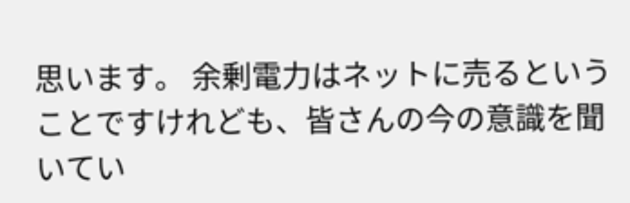思います。 余剰電力はネットに売るということですけれども、皆さんの今の意識を聞いてい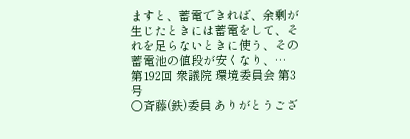ますと、蓄電できれば、余剰が生じたときには蓄電をして、それを足らないときに使う、その蓄電池の値段が安くなり、…
第192回 衆議院 環境委員会 第3号
○斉藤(鉄)委員 ありがとうござ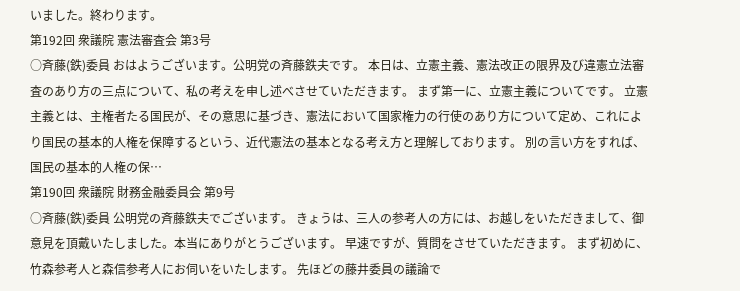いました。終わります。
第192回 衆議院 憲法審査会 第3号
○斉藤(鉄)委員 おはようございます。公明党の斉藤鉄夫です。 本日は、立憲主義、憲法改正の限界及び違憲立法審査のあり方の三点について、私の考えを申し述べさせていただきます。 まず第一に、立憲主義についてです。 立憲主義とは、主権者たる国民が、その意思に基づき、憲法において国家権力の行使のあり方について定め、これにより国民の基本的人権を保障するという、近代憲法の基本となる考え方と理解しております。 別の言い方をすれば、国民の基本的人権の保…
第190回 衆議院 財務金融委員会 第9号
○斉藤(鉄)委員 公明党の斉藤鉄夫でございます。 きょうは、三人の参考人の方には、お越しをいただきまして、御意見を頂戴いたしました。本当にありがとうございます。 早速ですが、質問をさせていただきます。 まず初めに、竹森参考人と森信参考人にお伺いをいたします。 先ほどの藤井委員の議論で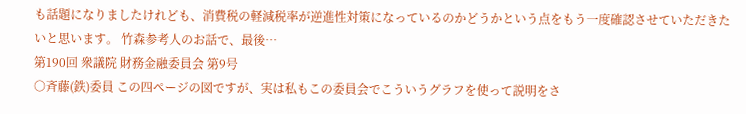も話題になりましたけれども、消費税の軽減税率が逆進性対策になっているのかどうかという点をもう一度確認させていただきたいと思います。 竹森参考人のお話で、最後…
第190回 衆議院 財務金融委員会 第9号
○斉藤(鉄)委員 この四ページの図ですが、実は私もこの委員会でこういうグラフを使って説明をさ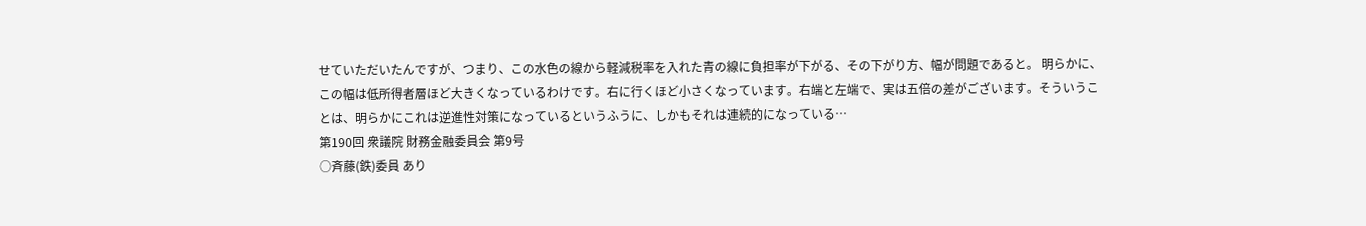せていただいたんですが、つまり、この水色の線から軽減税率を入れた青の線に負担率が下がる、その下がり方、幅が問題であると。 明らかに、この幅は低所得者層ほど大きくなっているわけです。右に行くほど小さくなっています。右端と左端で、実は五倍の差がございます。そういうことは、明らかにこれは逆進性対策になっているというふうに、しかもそれは連続的になっている…
第190回 衆議院 財務金融委員会 第9号
○斉藤(鉄)委員 あり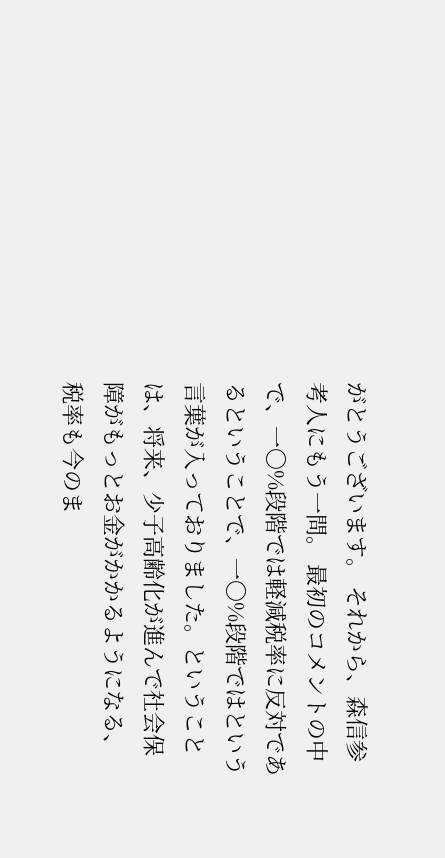がとうございます。 それから、森信参考人にもう一問。 最初のコメントの中で、一〇%段階では軽減税率に反対であるということで、一〇%段階ではという言葉が入っておりました。ということは、将来、少子高齢化が進んで社会保障がもっとお金がかかるようになる、税率も今のま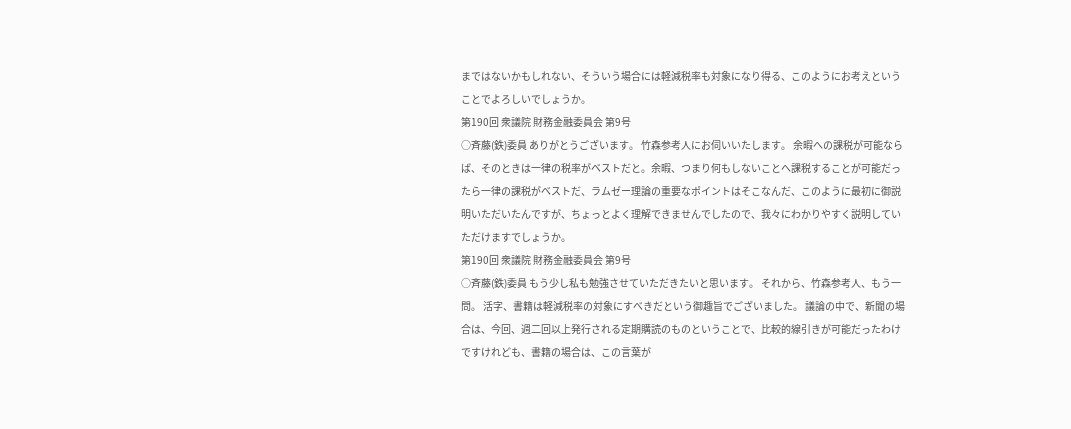まではないかもしれない、そういう場合には軽減税率も対象になり得る、このようにお考えということでよろしいでしょうか。
第190回 衆議院 財務金融委員会 第9号
○斉藤(鉄)委員 ありがとうございます。 竹森参考人にお伺いいたします。 余暇への課税が可能ならば、そのときは一律の税率がベストだと。余暇、つまり何もしないことへ課税することが可能だったら一律の課税がベストだ、ラムゼー理論の重要なポイントはそこなんだ、このように最初に御説明いただいたんですが、ちょっとよく理解できませんでしたので、我々にわかりやすく説明していただけますでしょうか。
第190回 衆議院 財務金融委員会 第9号
○斉藤(鉄)委員 もう少し私も勉強させていただきたいと思います。 それから、竹森参考人、もう一問。 活字、書籍は軽減税率の対象にすべきだという御趣旨でございました。 議論の中で、新聞の場合は、今回、週二回以上発行される定期購読のものということで、比較的線引きが可能だったわけですけれども、書籍の場合は、この言葉が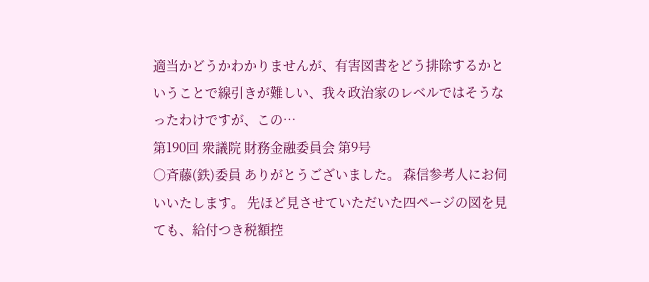適当かどうかわかりませんが、有害図書をどう排除するかということで線引きが難しい、我々政治家のレベルではそうなったわけですが、この…
第190回 衆議院 財務金融委員会 第9号
○斉藤(鉄)委員 ありがとうございました。 森信参考人にお伺いいたします。 先ほど見させていただいた四ページの図を見ても、給付つき税額控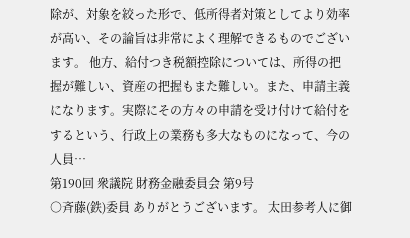除が、対象を絞った形で、低所得者対策としてより効率が高い、その論旨は非常によく理解できるものでございます。 他方、給付つき税額控除については、所得の把握が難しい、資産の把握もまた難しい。また、申請主義になります。実際にその方々の申請を受け付けて給付をするという、行政上の業務も多大なものになって、今の人員…
第190回 衆議院 財務金融委員会 第9号
○斉藤(鉄)委員 ありがとうございます。 太田参考人に御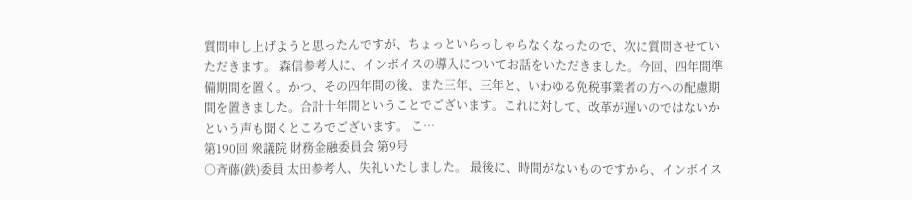質問申し上げようと思ったんですが、ちょっといらっしゃらなくなったので、次に質問させていただきます。 森信参考人に、インボイスの導入についてお話をいただきました。今回、四年間準備期間を置く。かつ、その四年間の後、また三年、三年と、いわゆる免税事業者の方への配慮期間を置きました。合計十年間ということでございます。これに対して、改革が遅いのではないかという声も聞くところでございます。 こ…
第190回 衆議院 財務金融委員会 第9号
○斉藤(鉄)委員 太田参考人、失礼いたしました。 最後に、時間がないものですから、インボイス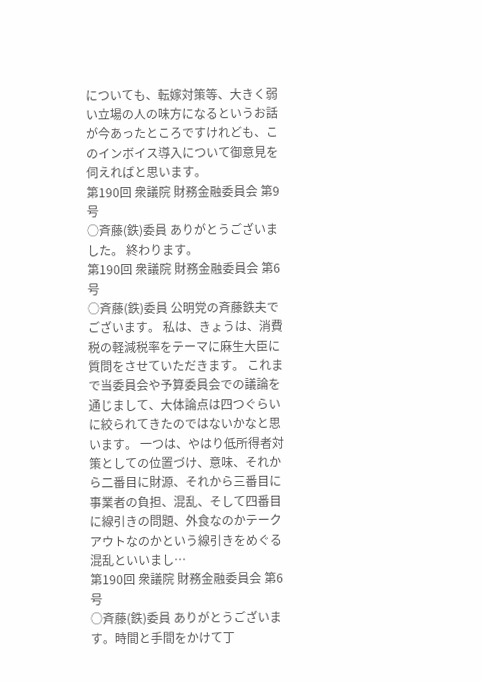についても、転嫁対策等、大きく弱い立場の人の味方になるというお話が今あったところですけれども、このインボイス導入について御意見を伺えればと思います。
第190回 衆議院 財務金融委員会 第9号
○斉藤(鉄)委員 ありがとうございました。 終わります。
第190回 衆議院 財務金融委員会 第6号
○斉藤(鉄)委員 公明党の斉藤鉄夫でございます。 私は、きょうは、消費税の軽減税率をテーマに麻生大臣に質問をさせていただきます。 これまで当委員会や予算委員会での議論を通じまして、大体論点は四つぐらいに絞られてきたのではないかなと思います。 一つは、やはり低所得者対策としての位置づけ、意味、それから二番目に財源、それから三番目に事業者の負担、混乱、そして四番目に線引きの問題、外食なのかテークアウトなのかという線引きをめぐる混乱といいまし…
第190回 衆議院 財務金融委員会 第6号
○斉藤(鉄)委員 ありがとうございます。時間と手間をかけて丁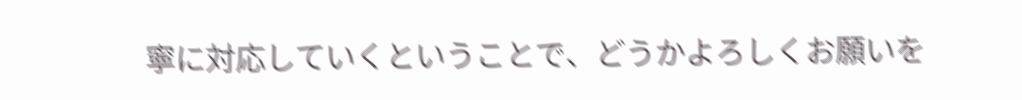寧に対応していくということで、どうかよろしくお願いを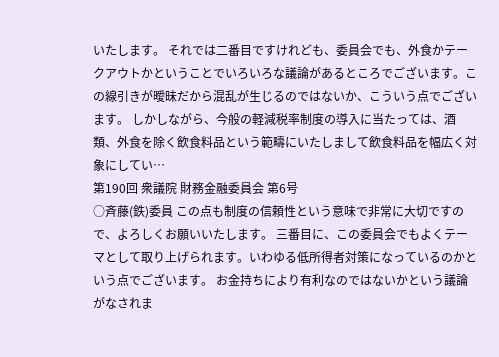いたします。 それでは二番目ですけれども、委員会でも、外食かテークアウトかということでいろいろな議論があるところでございます。この線引きが曖昧だから混乱が生じるのではないか、こういう点でございます。 しかしながら、今般の軽減税率制度の導入に当たっては、酒類、外食を除く飲食料品という範疇にいたしまして飲食料品を幅広く対象にしてい…
第190回 衆議院 財務金融委員会 第6号
○斉藤(鉄)委員 この点も制度の信頼性という意味で非常に大切ですので、よろしくお願いいたします。 三番目に、この委員会でもよくテーマとして取り上げられます。いわゆる低所得者対策になっているのかという点でございます。 お金持ちにより有利なのではないかという議論がなされま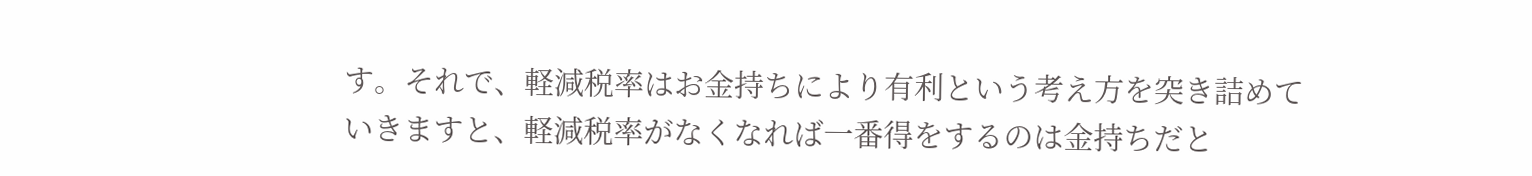す。それで、軽減税率はお金持ちにより有利という考え方を突き詰めていきますと、軽減税率がなくなれば一番得をするのは金持ちだと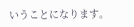いうことになります。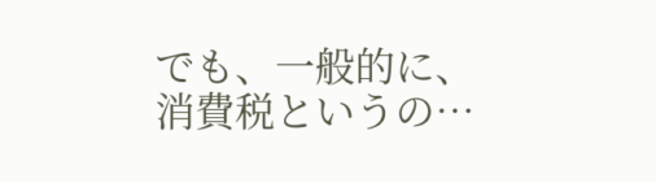でも、一般的に、消費税というの…